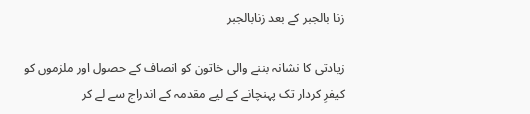زنا بالجبر کے بعد زنابالجبر

زیادتی کا نشانہ بننے والی خاتون کو انصاف کے حصول اور ملزموں کو کیفرِ کردار تک پہنچانے کے لیے مقدمہ کے اندراج سے لے کر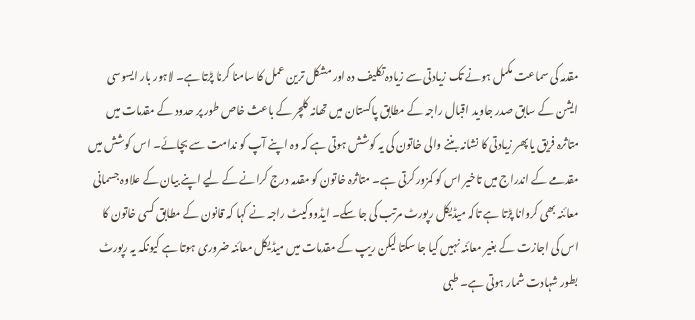مقدمہ کی سماعت مکمل ہونے تک زیادتی سے زیادہ تکلیف دہ اور مشکل ترین عمل کا سامنا کرنا پڑتا ہے۔ لاہور بار ایسوسی ایشن کے سابق صدر جاوید اقبال راجہ کے مطابق پاکستان میں تھانہ کلچر کے باعث خاص طور پر حدود کے مقدمات میں متاثرہ فریق یا پھر زیادتی کا نشانہ بننے والی خاتون کی یہ کوشش ہوتی ہے کہ وہ اپنے آپ کو ندامت سے بچائے۔ اس کوشش میں مقدمے کے اندراج میں تاخیر اس کو کمزور کرتی ہے۔ متاثرہ خاتون کو مقدمہ درج کرانے کے لیے اپنے بیان کے علاوہ جسمانی معائنہ بھی کروانا پڑتا ہے تاکہ میڈیکل رپورٹ مرتب کی جا سکے۔ ایڈووکیٹ راجہ نے کہا کہ قانون کے مطابق کسی خاتون کا اس کی اجازت کے بغیر معائنہ نہیں کیا جا سکتا لیکن ریپ کے مقدمات میں میڈیکل معائنہ ضروری ہوتا ہے کیونکہ یہ رپورٹ بطور شہادت شمار ہوتی ہے۔ طبی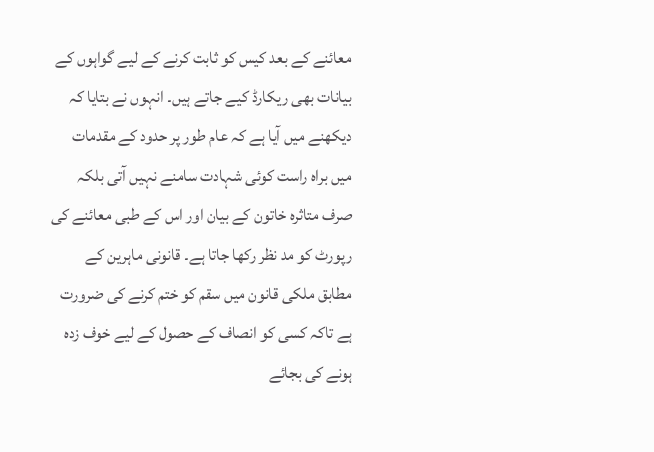معائنے کے بعد کیس کو ثابت کرنے کے لیے گواہوں کے بیانات بھی ریکارڈ کیے جاتے ہیں۔ انہوں نے بتایا کہ دیکھنے میں آیا ہے کہ عام طور پر حدود کے مقدمات میں براہ راست کوئی شہادت سامنے نہیں آتی بلکہ صرف متاثرہ خاتون کے بیان اور اس کے طبی معائنے کی رپورٹ کو مد نظر رکھا جاتا ہے۔ قانونی ماہرین کے مطابق ملکی قانون میں سقم کو ختم کرنے کی ضرورت ہے تاکہ کسی کو انصاف کے حصول کے لیے خوف زدہ ہونے کی بجائے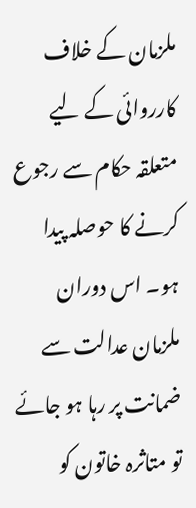ملزمان کے خلاف کارروائی کے لیے متعلقہ حکام سے رجوع کرنے کا حوصلہ پیدا ہو۔ اس دوران ملزمان عدالت سے ضمانت پر رہا ہو جائے تو متاثرہ خاتون کو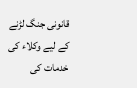قانونی جنگ لڑنے کے لیے وکلاء کی خدمات کی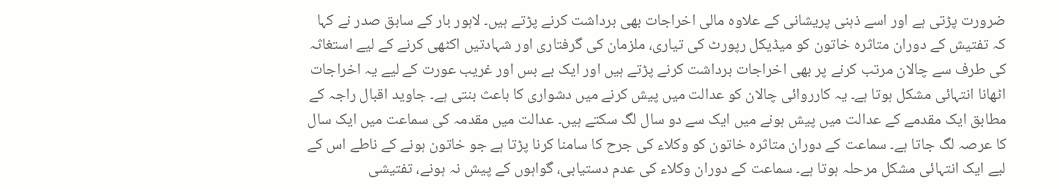ضرورت پڑتی ہے اور اسے ذہنی پریشانی کے علاوہ مالی اخراجات بھی برداشت کرنے پڑتے ہیں۔ لاہور بار کے سابق صدر نے کہا کہ تفتیش کے دوران متاثرہ خاتون کو میڈیکل رپورٹ کی تیاری، ملزمان کی گرفتاری اور شہادتیں اکٹھی کرنے کے لیے استغاثہ کی طرف سے چالان مرتب کرنے پر بھی اخراجات برداشت کرنے پڑتے ہیں اور ایک بے بس اور غریب عورت کے لیے یہ اخراجات اٹھانا انتہائی مشکل ہوتا ہے۔ یہ کارروائی چالان کو عدالت میں پیش کرنے میں دشواری کا باعث بنتی ہے۔ جاوید اقبال راجہ کے مطابق ایک مقدمے کے عدالت میں پیش ہونے میں ایک سے دو سال لگ سکتے ہیں۔ عدالت میں مقدمہ کی سماعت میں ایک سال کا عرصہ لگ جاتا ہے۔ سماعت کے دوران متاثرہ خاتون کو وکلاء کی جرح کا سامنا کرنا پڑتا ہے جو خاتون ہونے کے ناطے اس کے لیے ایک انتہائی مشکل مرحلہ ہوتا ہے۔ سماعت کے دوران وکلاء کی عدم دستیابی، گواہوں کے پیش نہ ہونے، تفتیشی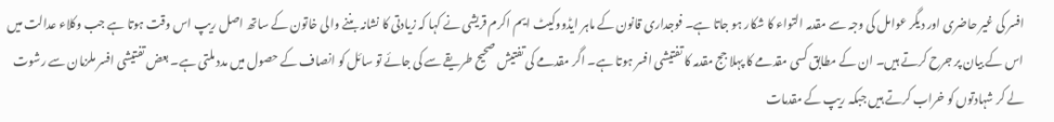افسر کی غیر حاضری اور دیگر عوامل کی وجہ سے مقدمہ التواء کا شکار ہو جاتا ہے۔ فوجداری قانون کے ماہر ایڈووکیٹ ایم اکرم قریشی نے کہا کہ زیادتی کا نشانہ بننے والی خاتون کے ساتھ اصل ریپ اس وقت ہوتا ہے جب وکلاء عدالت میں اس کے بیان پر جرح کرتے ہیں۔ ان کے مطابق کسی مقدمے کا پہلا جج مقدمہ کا تفتیشی افسر ہوتا ہے۔ اگر مقدمے کی تفتیش صحیح طریقے سے کی جائے تو سائل کو انصاف کے حصول میں مدد ملتی ہے۔ بعض تفتیشی افسر ملزمان سے رشوت لے کر شہادتوں کو خراب کرتے ہیں جبکہ ریپ کے مقدمات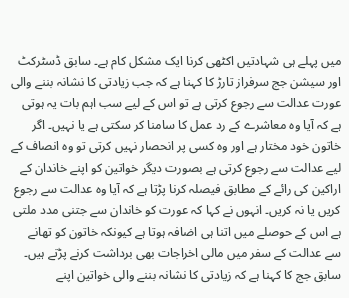میں پہلے ہی شہادتیں اکٹھی کرنا ایک مشکل کام ہے۔ سابق ڈسٹرکٹ اور سیشن جج سرفراز تارڑ کا کہنا ہے کہ جب زیادتی کا نشانہ بننے والی عورت عدالت سے رجوع کرتی ہے تو اس کے لیے سب اہم بات یہ ہوتی ہے کہ آیا وہ معاشرے کے رد عمل کا سامنا کر سکتی ہے یا نہیں۔ اگر خاتون خود مختار ہے اور وہ کسی پر انحصار نہیں کرتی تو وہ انصاف کے لیے عدالت سے رجوع کرتی ہے بصورت دیگر خواتین کو اپنے خاندان کے اراکین کی رائے کے مطابق فیصلہ کرنا پڑتا ہے کہ آیا وہ عدالت سے رجوع کریں یا نہ کریں۔ انہوں نے کہا کہ عورت کو خاندان سے جتنی مدد ملتی ہے اس کے حوصلے میں اتنا ہی اضافہ ہوتا ہے کیونکہ خاتون کو تھانے سے عدالت کے سفر میں مالی اخراجات بھی برداشت کرنے پڑتے ہیں۔ سابق جج کا کہنا ہے کہ زیادتی کا نشانہ بننے والی خواتین اپنے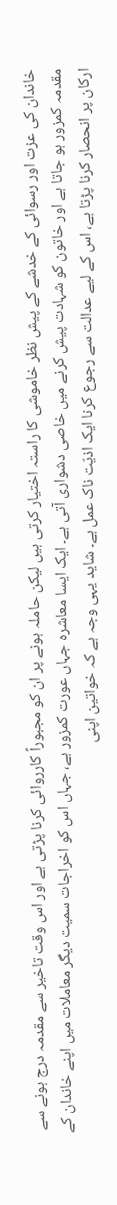خاندان کی عزت اور رسوائی کے خدشے کے پیش نظر خاموشی کا راستہ اختیار کرتی ہیں لیکن حاملہ ہونے پر ان کو مجبوراً کارروائی کرنا پڑتی ہے اور اس وقت تاخیر سے مقدمہ درج ہونے سے مقدمہ کمزور ہو جاتا ہے اور خاتون کو شہادت پیش کرنے میں خاصی دشواری آتی ہے۔ ایک ایسا معاشرہ جہاں عورت کمزور ہے، جہاں اس کو اخراجات سمیت دیگر معاملات میں اپنے خاندان کے ارکان پر انحصار کرنا پڑتا ہے، اس کے لیے عدالت سے رجوع کرنا ایک اذیّت ناک عمل ہے۔ شاید یہی وجہ ہے کہ خواتین اپنی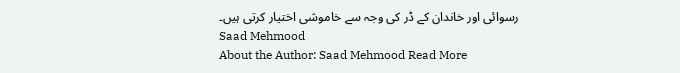رسوائی اور خاندان کے ڈر کی وجہ سے خاموشی اختیار کرتی ہیں۔
Saad Mehmood
About the Author: Saad Mehmood Read More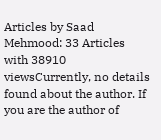Articles by Saad Mehmood: 33 Articles with 38910 viewsCurrently, no details found about the author. If you are the author of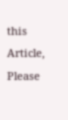this Article, Please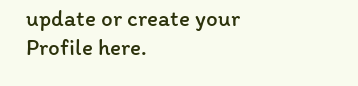update or create your Profile here.